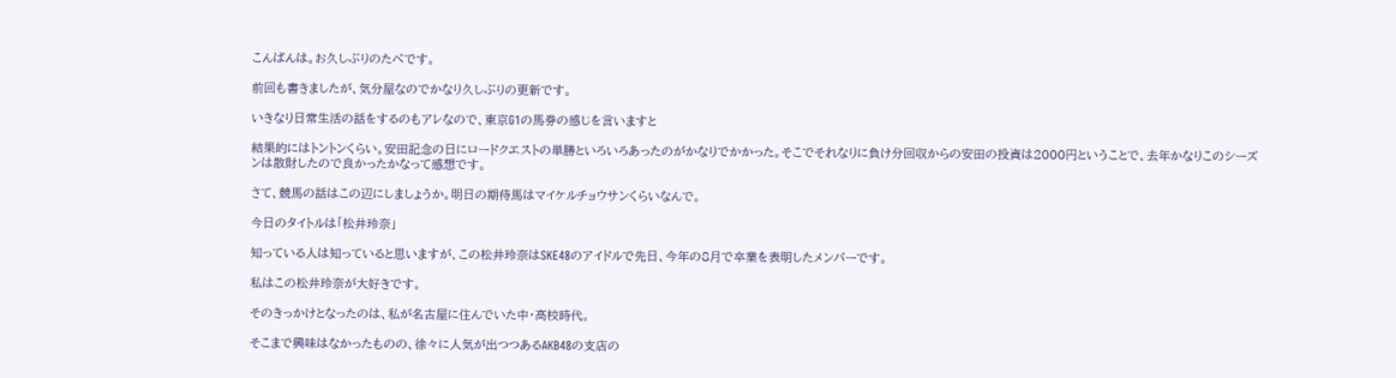こんばんは。お久しぶりのたぺです。

前回も書きましたが、気分屋なのでかなり久しぶりの更新です。

いきなり日常生活の話をするのもアレなので、東京G1の馬券の感じを言いますと

結果的にはトントンくらい。安田記念の日にロードクエストの単勝といろいろあったのがかなりでかかった。そこでそれなりに負け分回収からの安田の投資は2000円ということで、去年かなりこのシーズンは散財したので良かったかなって感想です。

さて、競馬の話はこの辺にしましょうか。明日の期待馬はマイケルチョウサンくらいなんで。

今日のタイトルは「松井玲奈」

知っている人は知っていると思いますが、この松井玲奈はSKE48のアイドルで先日、今年の8月で卒業を表明したメンバーです。

私はこの松井玲奈が大好きです。

そのきっかけとなったのは、私が名古屋に住んでいた中・高校時代。

そこまで興味はなかったものの、徐々に人気が出つつあるAKB48の支店の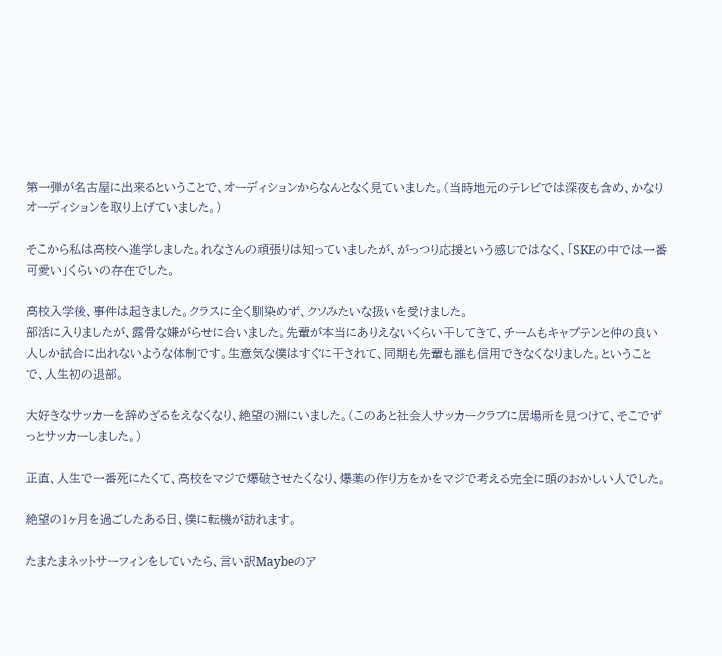第一弾が名古屋に出来るということで、オーディションからなんとなく見ていました。(当時地元のテレビでは深夜も含め、かなりオーディションを取り上げていました。)

そこから私は高校へ進学しました。れなさんの頑張りは知っていましたが、がっつり応援という感じではなく、「SKEの中では一番可愛い」くらいの存在でした。

高校入学後、事件は起きました。クラスに全く馴染めず、クソみたいな扱いを受けました。
部活に入りましたが、露骨な嫌がらせに合いました。先輩が本当にありえないくらい干してきて、チームもキャプテンと仲の良い人しか試合に出れないような体制です。生意気な僕はすぐに干されて、同期も先輩も誰も信用できなくなりました。ということで、人生初の退部。

大好きなサッカーを辞めざるをえなくなり、絶望の淵にいました。(このあと社会人サッカークラブに居場所を見つけて、そこでずっとサッカーしました。)

正直、人生で一番死にたくて、高校をマジで爆破させたくなり、爆薬の作り方をかをマジで考える完全に頭のおかしい人でした。

絶望の1ヶ月を過ごしたある日、僕に転機が訪れます。

たまたまネットサーフィンをしていたら、言い訳Maybeのア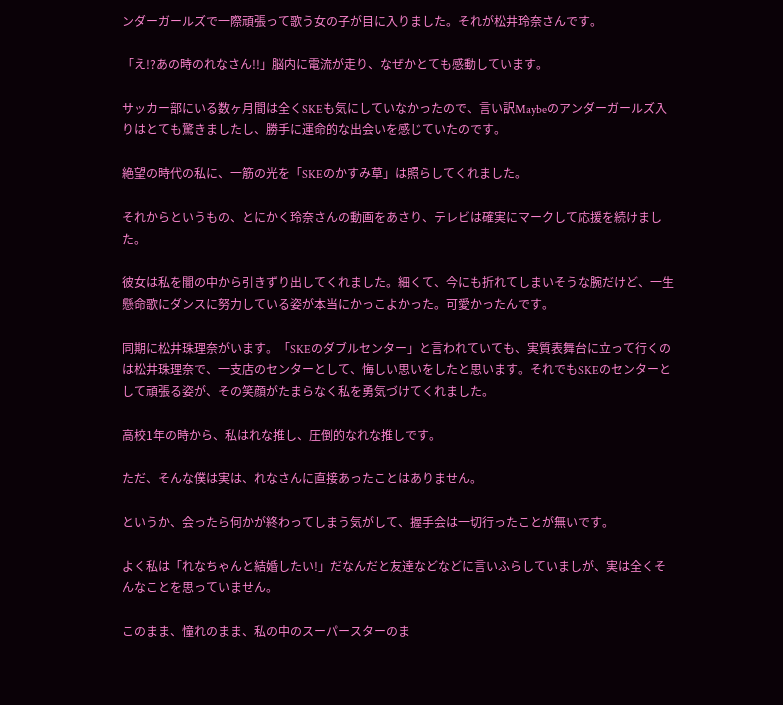ンダーガールズで一際頑張って歌う女の子が目に入りました。それが松井玲奈さんです。

「え!?あの時のれなさん!!」脳内に電流が走り、なぜかとても感動しています。

サッカー部にいる数ヶ月間は全くSKEも気にしていなかったので、言い訳Maybeのアンダーガールズ入りはとても驚きましたし、勝手に運命的な出会いを感じていたのです。

絶望の時代の私に、一筋の光を「SKEのかすみ草」は照らしてくれました。

それからというもの、とにかく玲奈さんの動画をあさり、テレビは確実にマークして応援を続けました。

彼女は私を闇の中から引きずり出してくれました。細くて、今にも折れてしまいそうな腕だけど、一生懸命歌にダンスに努力している姿が本当にかっこよかった。可愛かったんです。

同期に松井珠理奈がいます。「SKEのダブルセンター」と言われていても、実質表舞台に立って行くのは松井珠理奈で、一支店のセンターとして、悔しい思いをしたと思います。それでもSKEのセンターとして頑張る姿が、その笑顔がたまらなく私を勇気づけてくれました。

高校1年の時から、私はれな推し、圧倒的なれな推しです。

ただ、そんな僕は実は、れなさんに直接あったことはありません。

というか、会ったら何かが終わってしまう気がして、握手会は一切行ったことが無いです。

よく私は「れなちゃんと結婚したい!」だなんだと友達などなどに言いふらしていましが、実は全くそんなことを思っていません。

このまま、憧れのまま、私の中のスーパースターのま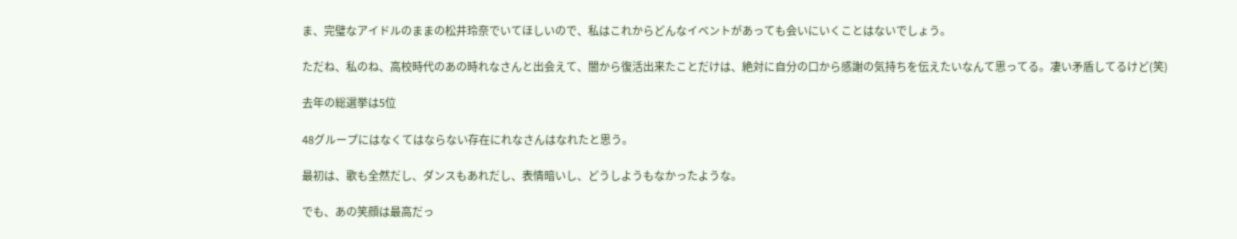ま、完璧なアイドルのままの松井玲奈でいてほしいので、私はこれからどんなイベントがあっても会いにいくことはないでしょう。

ただね、私のね、高校時代のあの時れなさんと出会えて、闇から復活出来たことだけは、絶対に自分の口から感謝の気持ちを伝えたいなんて思ってる。凄い矛盾してるけど(笑)

去年の総選挙は5位

48グループにはなくてはならない存在にれなさんはなれたと思う。

最初は、歌も全然だし、ダンスもあれだし、表情暗いし、どうしようもなかったような。

でも、あの笑顔は最高だっ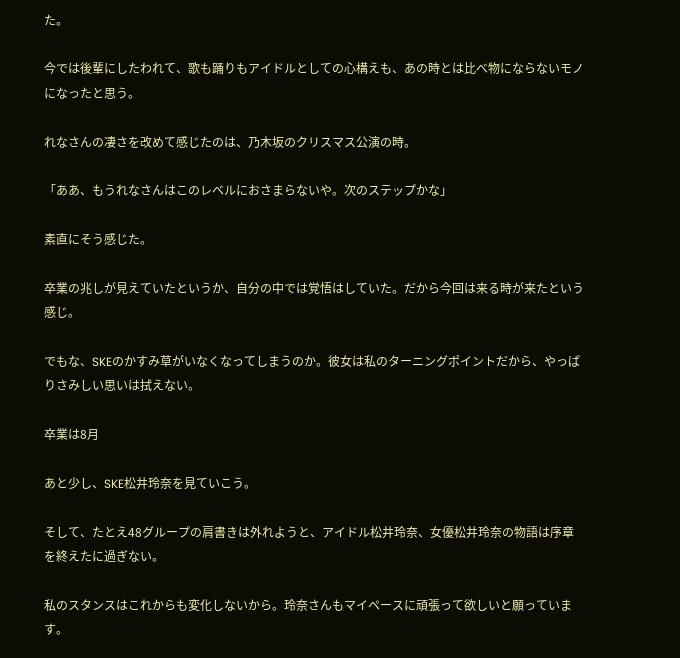た。

今では後輩にしたわれて、歌も踊りもアイドルとしての心構えも、あの時とは比べ物にならないモノになったと思う。

れなさんの凄さを改めて感じたのは、乃木坂のクリスマス公演の時。

「ああ、もうれなさんはこのレベルにおさまらないや。次のステップかな」

素直にそう感じた。

卒業の兆しが見えていたというか、自分の中では覚悟はしていた。だから今回は来る時が来たという感じ。

でもな、SKEのかすみ草がいなくなってしまうのか。彼女は私のターニングポイントだから、やっぱりさみしい思いは拭えない。

卒業は8月

あと少し、SKE松井玲奈を見ていこう。

そして、たとえ48グループの肩書きは外れようと、アイドル松井玲奈、女優松井玲奈の物語は序章を終えたに過ぎない。

私のスタンスはこれからも変化しないから。玲奈さんもマイペースに頑張って欲しいと願っています。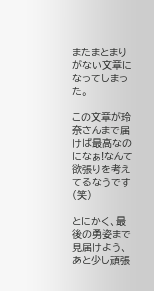またまとまりがない文章になってしまった。

この文章が玲奈さんまで届けば最高なのになぁ!なんて欲張りを考えてるなうです(笑)

とにかく、最後の勇姿まで見届けよう、あと少し頑張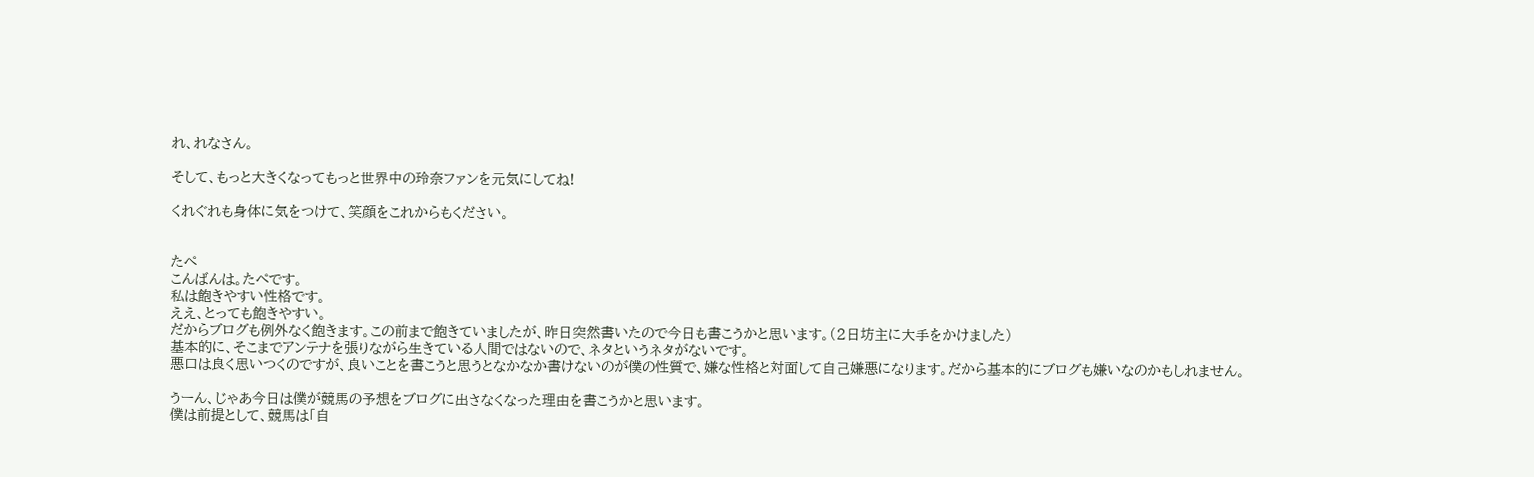れ、れなさん。

そして、もっと大きくなってもっと世界中の玲奈ファンを元気にしてね!

くれぐれも身体に気をつけて、笑顔をこれからもください。


たぺ
こんばんは。たぺです。
私は飽きやすい性格です。
ええ、とっても飽きやすい。
だからブログも例外なく飽きます。この前まで飽きていましたが、昨日突然書いたので今日も書こうかと思います。(2日坊主に大手をかけました)
基本的に、そこまでアンテナを張りながら生きている人間ではないので、ネタというネタがないです。
悪口は良く思いつくのですが、良いことを書こうと思うとなかなか書けないのが僕の性質で、嫌な性格と対面して自己嫌悪になります。だから基本的にブログも嫌いなのかもしれません。

うーん、じゃあ今日は僕が競馬の予想をブログに出さなくなった理由を書こうかと思います。
僕は前提として、競馬は「自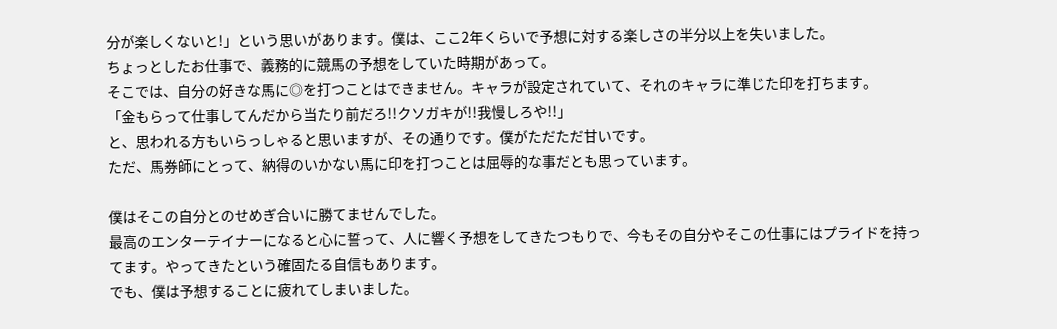分が楽しくないと!」という思いがあります。僕は、ここ2年くらいで予想に対する楽しさの半分以上を失いました。
ちょっとしたお仕事で、義務的に競馬の予想をしていた時期があって。
そこでは、自分の好きな馬に◎を打つことはできません。キャラが設定されていて、それのキャラに準じた印を打ちます。
「金もらって仕事してんだから当たり前だろ!!クソガキが!!我慢しろや!!」
と、思われる方もいらっしゃると思いますが、その通りです。僕がただただ甘いです。
ただ、馬券師にとって、納得のいかない馬に印を打つことは屈辱的な事だとも思っています。

僕はそこの自分とのせめぎ合いに勝てませんでした。
最高のエンターテイナーになると心に誓って、人に響く予想をしてきたつもりで、今もその自分やそこの仕事にはプライドを持ってます。やってきたという確固たる自信もあります。
でも、僕は予想することに疲れてしまいました。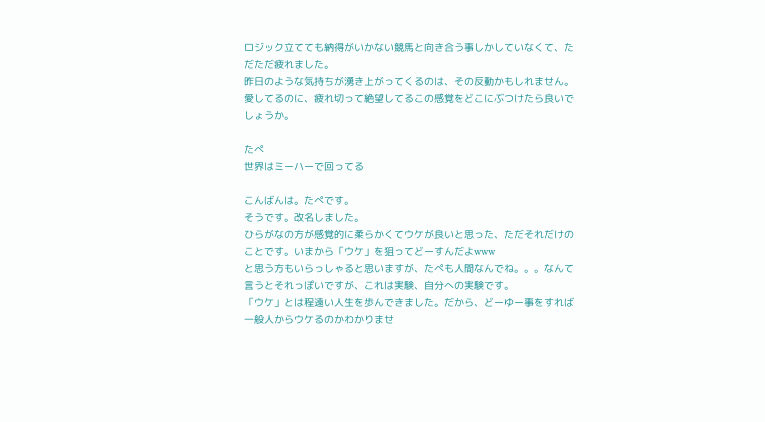ロジック立てても納得がいかない競馬と向き合う事しかしていなくて、ただただ疲れました。
昨日のような気持ちが湧き上がってくるのは、その反動かもしれません。
愛してるのに、疲れ切って絶望してるこの感覚をどこにぶつけたら良いでしょうか。

たぺ
世界はミーハーで回ってる

こんばんは。たぺです。
そうです。改名しました。
ひらがなの方が感覚的に柔らかくてウケが良いと思った、ただそれだけのことです。いまから「ウケ」を狙ってどーすんだよwww
と思う方もいらっしゃると思いますが、たぺも人間なんでね。。。なんて言うとそれっぽいですが、これは実験、自分への実験です。
「ウケ」とは程遠い人生を歩んできました。だから、どーゆー事をすれば一般人からウケるのかわかりませ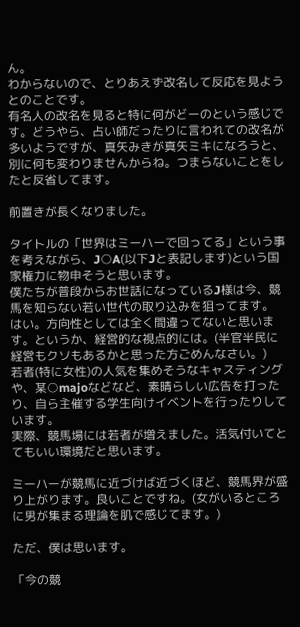ん。
わからないので、とりあえず改名して反応を見ようとのことです。
有名人の改名を見ると特に何がどーのという感じです。どうやら、占い師だったりに言われての改名が多いようですが、真矢みきが真矢ミキになろうと、別に何も変わりませんからね。つまらないことをしたと反省してます。

前置きが長くなりました。

タイトルの「世界はミーハーで回ってる」という事を考えながら、J○A(以下Jと表記します)という国家権力に物申そうと思います。
僕たちが普段からお世話になっているJ様は今、競馬を知らない若い世代の取り込みを狙ってます。
はい。方向性としては全く間違ってないと思います。というか、経営的な視点的には。(半官半民に経営もクソもあるかと思った方ごめんなさい。)
若者(特に女性)の人気を集めそうなキャスティングや、某○majoなどなど、素晴らしい広告を打ったり、自ら主催する学生向けイベントを行ったりしています。
実際、競馬場には若者が増えました。活気付いてとてもいい環境だと思います。

ミーハーが競馬に近づけば近づくほど、競馬界が盛り上がります。良いことですね。(女がいるところに男が集まる理論を肌で感じてます。)

ただ、僕は思います。

「今の競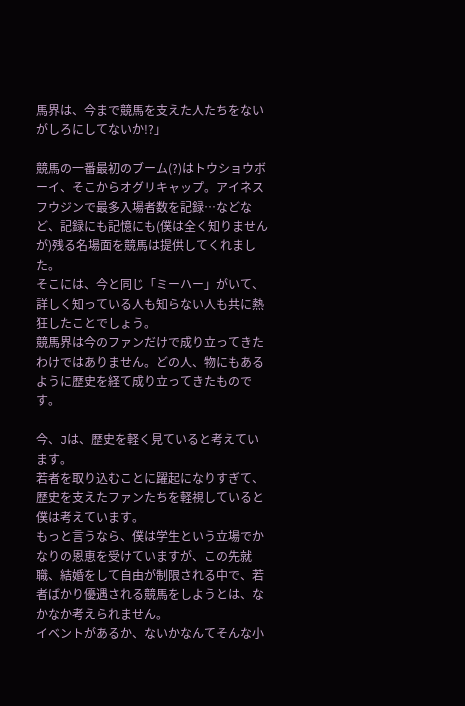馬界は、今まで競馬を支えた人たちをないがしろにしてないか!?」

競馬の一番最初のブーム(?)はトウショウボーイ、そこからオグリキャップ。アイネスフウジンで最多入場者数を記録…などなど、記録にも記憶にも(僕は全く知りませんが)残る名場面を競馬は提供してくれました。
そこには、今と同じ「ミーハー」がいて、詳しく知っている人も知らない人も共に熱狂したことでしょう。
競馬界は今のファンだけで成り立ってきたわけではありません。どの人、物にもあるように歴史を経て成り立ってきたものです。

今、Jは、歴史を軽く見ていると考えています。
若者を取り込むことに躍起になりすぎて、歴史を支えたファンたちを軽視していると僕は考えています。
もっと言うなら、僕は学生という立場でかなりの恩恵を受けていますが、この先就職、結婚をして自由が制限される中で、若者ばかり優遇される競馬をしようとは、なかなか考えられません。
イベントがあるか、ないかなんてそんな小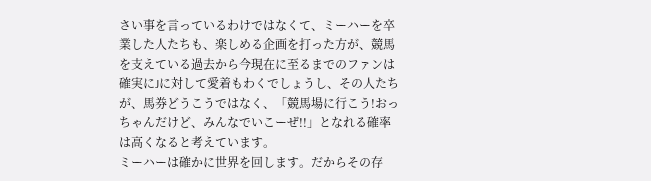さい事を言っているわけではなくて、ミーハーを卒業した人たちも、楽しめる企画を打った方が、競馬を支えている過去から今現在に至るまでのファンは確実にJに対して愛着もわくでしょうし、その人たちが、馬券どうこうではなく、「競馬場に行こう!おっちゃんだけど、みんなでいこーぜ!!」となれる確率は高くなると考えています。
ミーハーは確かに世界を回します。だからその存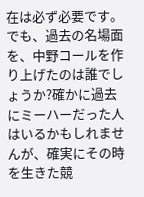在は必ず必要です。
でも、過去の名場面を、中野コールを作り上げたのは誰でしょうか?確かに過去にミーハーだった人はいるかもしれませんが、確実にその時を生きた競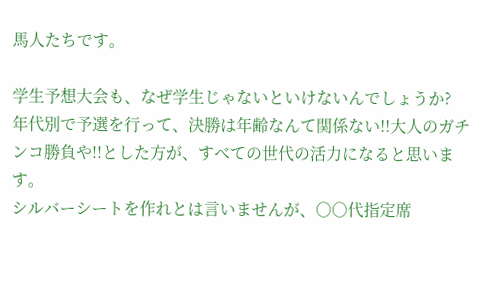馬人たちです。

学生予想大会も、なぜ学生じゃないといけないんでしょうか?
年代別で予選を行って、決勝は年齢なんて関係ない!!大人のガチンコ勝負や!!とした方が、すべての世代の活力になると思います。
シルバーシートを作れとは言いませんが、○○代指定席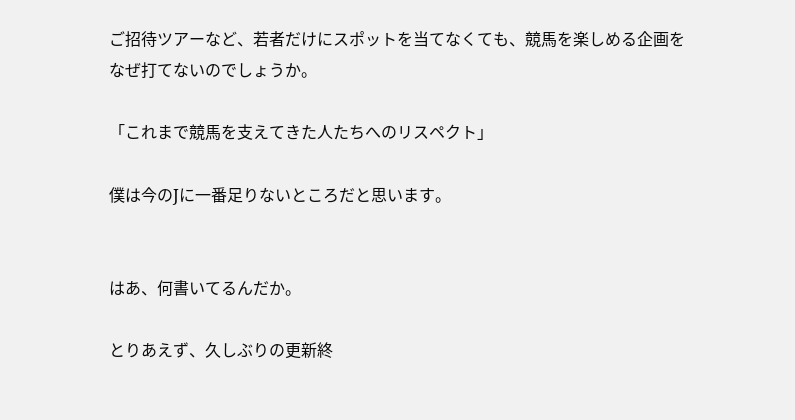ご招待ツアーなど、若者だけにスポットを当てなくても、競馬を楽しめる企画をなぜ打てないのでしょうか。

「これまで競馬を支えてきた人たちへのリスペクト」

僕は今のJに一番足りないところだと思います。


はあ、何書いてるんだか。

とりあえず、久しぶりの更新終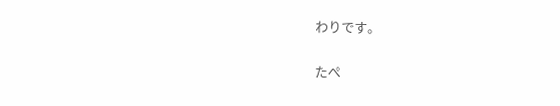わりです。

たぺ